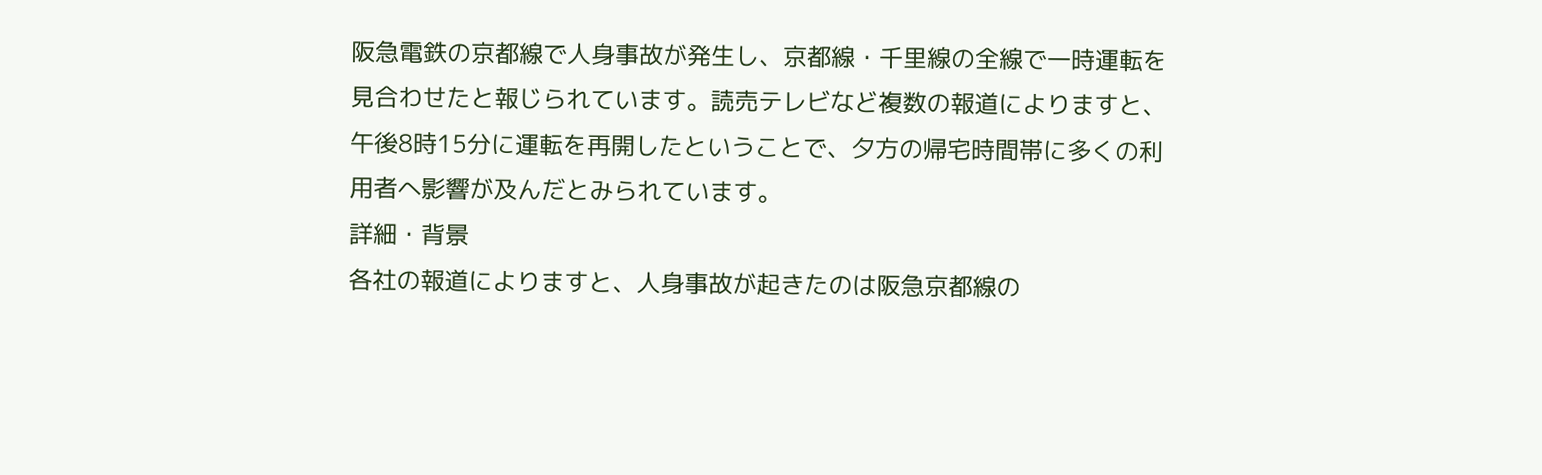阪急電鉄の京都線で人身事故が発生し、京都線・千里線の全線で一時運転を見合わせたと報じられています。読売テレビなど複数の報道によりますと、午後8時15分に運転を再開したということで、夕方の帰宅時間帯に多くの利用者へ影響が及んだとみられています。
詳細・背景
各社の報道によりますと、人身事故が起きたのは阪急京都線の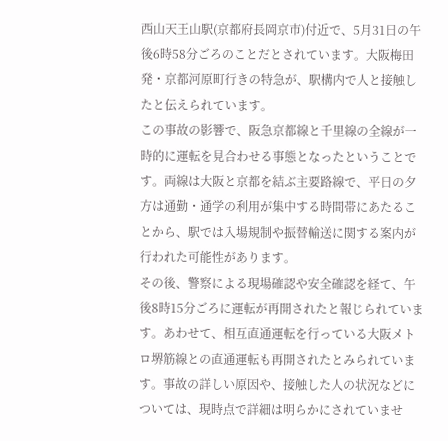西山天王山駅(京都府長岡京市)付近で、5月31日の午後6時58分ごろのことだとされています。大阪梅田発・京都河原町行きの特急が、駅構内で人と接触したと伝えられています。
この事故の影響で、阪急京都線と千里線の全線が一時的に運転を見合わせる事態となったということです。両線は大阪と京都を結ぶ主要路線で、平日の夕方は通勤・通学の利用が集中する時間帯にあたることから、駅では入場規制や振替輸送に関する案内が行われた可能性があります。
その後、警察による現場確認や安全確認を経て、午後8時15分ごろに運転が再開されたと報じられています。あわせて、相互直通運転を行っている大阪メトロ堺筋線との直通運転も再開されたとみられています。事故の詳しい原因や、接触した人の状況などについては、現時点で詳細は明らかにされていませ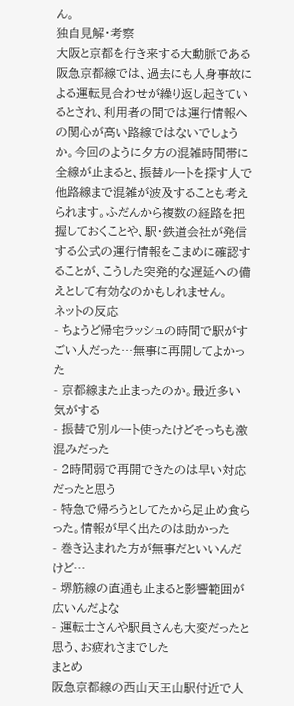ん。
独自見解・考察
大阪と京都を行き来する大動脈である阪急京都線では、過去にも人身事故による運転見合わせが繰り返し起きているとされ、利用者の間では運行情報への関心が高い路線ではないでしょうか。今回のように夕方の混雑時間帯に全線が止まると、振替ルートを探す人で他路線まで混雑が波及することも考えられます。ふだんから複数の経路を把握しておくことや、駅・鉄道会社が発信する公式の運行情報をこまめに確認することが、こうした突発的な遅延への備えとして有効なのかもしれません。
ネットの反応
- ちょうど帰宅ラッシュの時間で駅がすごい人だった…無事に再開してよかった
- 京都線また止まったのか。最近多い気がする
- 振替で別ルート使ったけどそっちも激混みだった
- 2時間弱で再開できたのは早い対応だったと思う
- 特急で帰ろうとしてたから足止め食らった。情報が早く出たのは助かった
- 巻き込まれた方が無事だといいんだけど…
- 堺筋線の直通も止まると影響範囲が広いんだよな
- 運転士さんや駅員さんも大変だったと思う、お疲れさまでした
まとめ
阪急京都線の西山天王山駅付近で人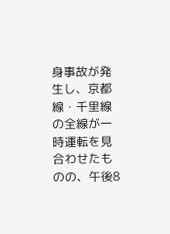身事故が発生し、京都線・千里線の全線が一時運転を見合わせたものの、午後8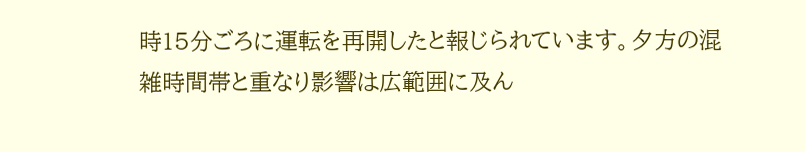時15分ごろに運転を再開したと報じられています。夕方の混雑時間帯と重なり影響は広範囲に及ん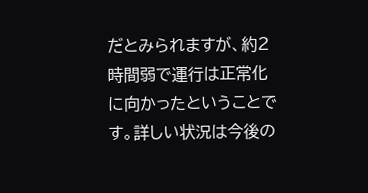だとみられますが、約2時間弱で運行は正常化に向かったということです。詳しい状況は今後の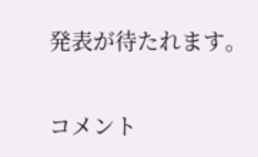発表が待たれます。


コメント